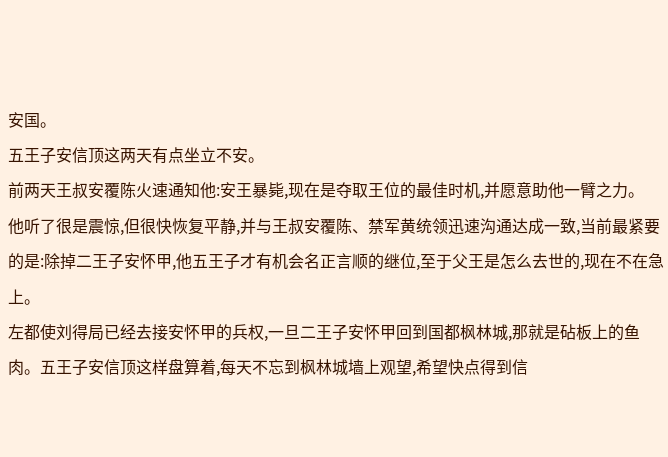安国。
五王子安信顶这两天有点坐立不安。
前两天王叔安覆陈火速通知他:安王暴毙,现在是夺取王位的最佳时机,并愿意助他一臂之力。
他听了很是震惊,但很快恢复平静,并与王叔安覆陈、禁军黄统领迅速沟通达成一致,当前最紧要的是:除掉二王子安怀甲,他五王子才有机会名正言顺的继位,至于父王是怎么去世的,现在不在急上。
左都使刘得局已经去接安怀甲的兵权,一旦二王子安怀甲回到国都枫林城,那就是砧板上的鱼肉。五王子安信顶这样盘算着,每天不忘到枫林城墙上观望,希望快点得到信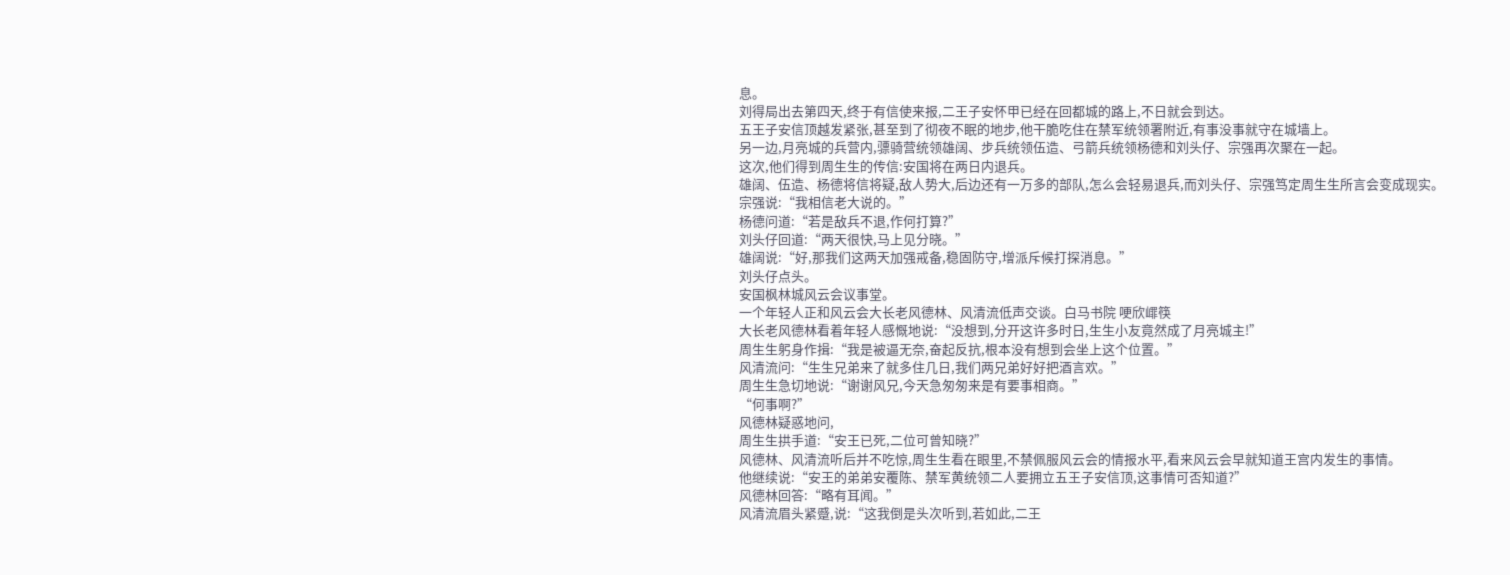息。
刘得局出去第四天,终于有信使来报,二王子安怀甲已经在回都城的路上,不日就会到达。
五王子安信顶越发紧张,甚至到了彻夜不眠的地步,他干脆吃住在禁军统领署附近,有事没事就守在城墙上。
另一边,月亮城的兵营内,骠骑营统领雄阔、步兵统领伍造、弓箭兵统领杨德和刘头仔、宗强再次聚在一起。
这次,他们得到周生生的传信:安国将在两日内退兵。
雄阔、伍造、杨德将信将疑,敌人势大,后边还有一万多的部队,怎么会轻易退兵,而刘头仔、宗强笃定周生生所言会变成现实。
宗强说:“我相信老大说的。”
杨德问道:“若是敌兵不退,作何打算?”
刘头仔回道:“两天很快,马上见分晓。”
雄阔说:“好,那我们这两天加强戒备,稳固防守,增派斥候打探消息。”
刘头仔点头。
安国枫林城风云会议事堂。
一个年轻人正和风云会大长老风德林、风清流低声交谈。白马书院 哽欣嶵筷
大长老风德林看着年轻人感慨地说:“没想到,分开这许多时日,生生小友竟然成了月亮城主!”
周生生躬身作揖:“我是被逼无奈,奋起反抗,根本没有想到会坐上这个位置。”
风清流问:“生生兄弟来了就多住几日,我们两兄弟好好把酒言欢。”
周生生急切地说:“谢谢风兄,今天急匆匆来是有要事相商。”
“何事啊?”
风德林疑惑地问,
周生生拱手道:“安王已死,二位可曾知晓?”
风德林、风清流听后并不吃惊,周生生看在眼里,不禁佩服风云会的情报水平,看来风云会早就知道王宫内发生的事情。
他继续说:“安王的弟弟安覆陈、禁军黄统领二人要拥立五王子安信顶,这事情可否知道?”
风德林回答:“略有耳闻。”
风清流眉头紧蹙,说:“这我倒是头次听到,若如此,二王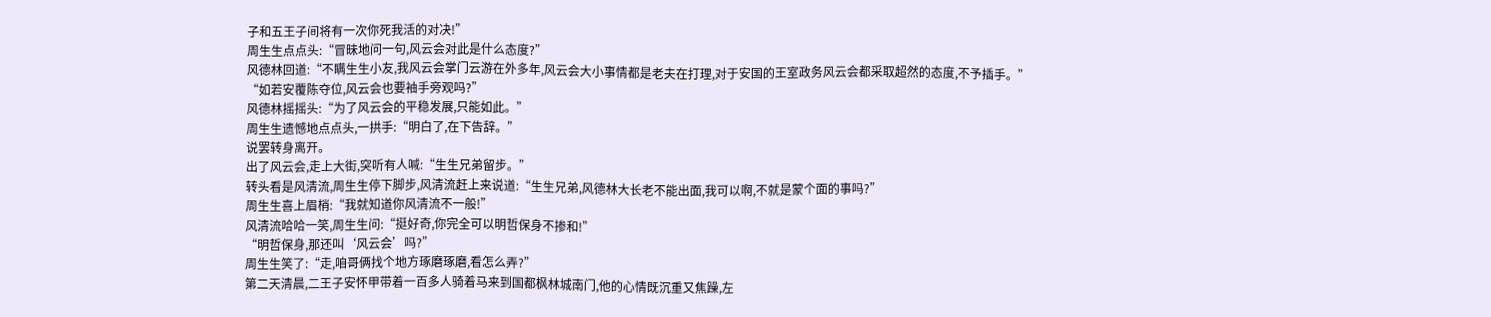子和五王子间将有一次你死我活的对决!”
周生生点点头:“冒昧地问一句,风云会对此是什么态度?”
风德林回道:“不瞒生生小友,我风云会掌门云游在外多年,风云会大小事情都是老夫在打理,对于安国的王室政务风云会都采取超然的态度,不予插手。”
“如若安覆陈夺位,风云会也要袖手旁观吗?”
风德林摇摇头:“为了风云会的平稳发展,只能如此。”
周生生遗憾地点点头,一拱手:“明白了,在下告辞。”
说罢转身离开。
出了风云会,走上大街,突听有人喊:“生生兄弟留步。”
转头看是风清流,周生生停下脚步,风清流赶上来说道:“生生兄弟,风德林大长老不能出面,我可以啊,不就是蒙个面的事吗?”
周生生喜上眉梢:“我就知道你风清流不一般!”
风清流哈哈一笑,周生生问:“挺好奇,你完全可以明哲保身不掺和!”
“明哲保身,那还叫‘风云会’吗?”
周生生笑了:“走,咱哥俩找个地方琢磨琢磨,看怎么弄?”
第二天清晨,二王子安怀甲带着一百多人骑着马来到国都枫林城南门,他的心情既沉重又焦躁,左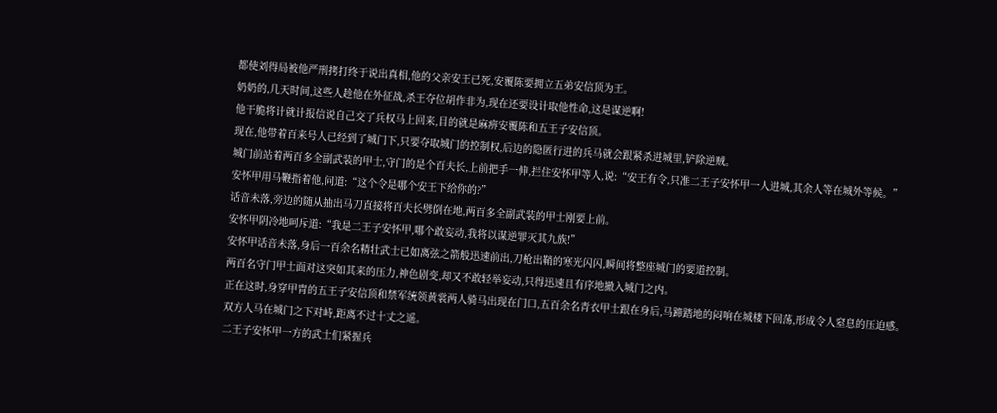都使刘得局被他严刑拷打终于说出真相,他的父亲安王已死,安覆陈要拥立五弟安信顶为王。
奶奶的,几天时间,这些人趁他在外征战,杀王夺位胡作非为,现在还要设计取他性命,这是谋逆啊!
他干脆将计就计报信说自己交了兵权马上回来,目的就是麻痹安覆陈和五王子安信顶。
现在,他带着百来号人已经到了城门下,只要夺取城门的控制权,后边的隐匿行进的兵马就会跟紧杀进城里,铲除逆贼。
城门前站着两百多全副武装的甲士,守门的是个百夫长,上前把手一伸,拦住安怀甲等人,说:“安王有令,只准二王子安怀甲一人进城,其余人等在城外等候。”
安怀甲用马鞭指着他,问道:“这个令是哪个安王下给你的?”
话音未落,旁边的随从抽出马刀直接将百夫长劈倒在地,两百多全副武装的甲士刚要上前。
安怀甲阴冷地呵斥道:“我是二王子安怀甲,哪个敢妄动,我将以谋逆罪灭其九族!”
安怀甲话音未落,身后一百余名精壮武士已如离弦之箭般迅速前出,刀枪出鞘的寒光闪闪,瞬间将整座城门的要道控制。
两百名守门甲士面对这突如其来的压力,神色剧变,却又不敢轻举妄动,只得迅速且有序地撤入城门之内。
正在这时,身穿甲胄的五王子安信顶和禁军统领黄裳两人骑马出现在门口,五百余名青衣甲士跟在身后,马蹄踏地的闷响在城楼下回荡,形成令人窒息的压迫感。
双方人马在城门之下对峙,距离不过十丈之遥。
二王子安怀甲一方的武士们紧握兵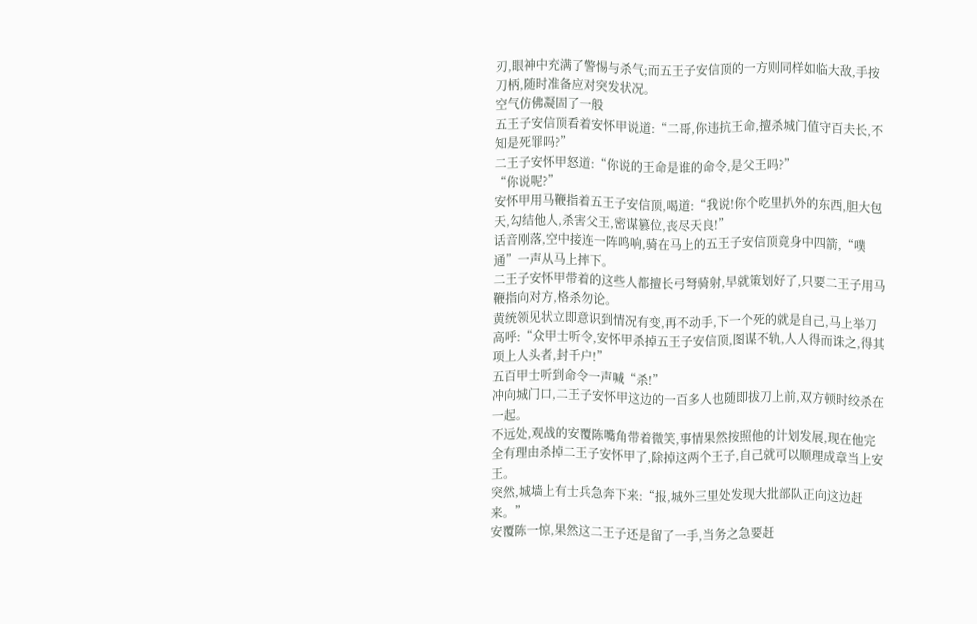刃,眼神中充满了警惕与杀气;而五王子安信顶的一方则同样如临大敌,手按刀柄,随时准备应对突发状况。
空气仿佛凝固了一般
五王子安信顶看着安怀甲说道:“二哥,你违抗王命,擅杀城门值守百夫长,不知是死罪吗?”
二王子安怀甲怒道:“你说的王命是谁的命令,是父王吗?”
“你说呢?”
安怀甲用马鞭指着五王子安信顶,喝道:“我说!你个吃里扒外的东西,胆大包天,勾结他人,杀害父王,密谋篡位,丧尽天良!”
话音刚落,空中接连一阵鸣响,骑在马上的五王子安信顶竟身中四箭,“噗通”一声从马上摔下。
二王子安怀甲带着的这些人都擅长弓弩骑射,早就策划好了,只要二王子用马鞭指向对方,格杀勿论。
黄统领见状立即意识到情况有变,再不动手,下一个死的就是自己,马上举刀高呼:“众甲士听令,安怀甲杀掉五王子安信顶,图谋不轨,人人得而诛之,得其项上人头者,封千户!”
五百甲士听到命令一声喊“杀!”
冲向城门口,二王子安怀甲这边的一百多人也随即拔刀上前,双方顿时绞杀在一起。
不远处,观战的安覆陈嘴角带着微笑,事情果然按照他的计划发展,现在他完全有理由杀掉二王子安怀甲了,除掉这两个王子,自己就可以顺理成章当上安王。
突然,城墙上有士兵急奔下来:“报,城外三里处发现大批部队正向这边赶来。”
安覆陈一惊,果然这二王子还是留了一手,当务之急要赶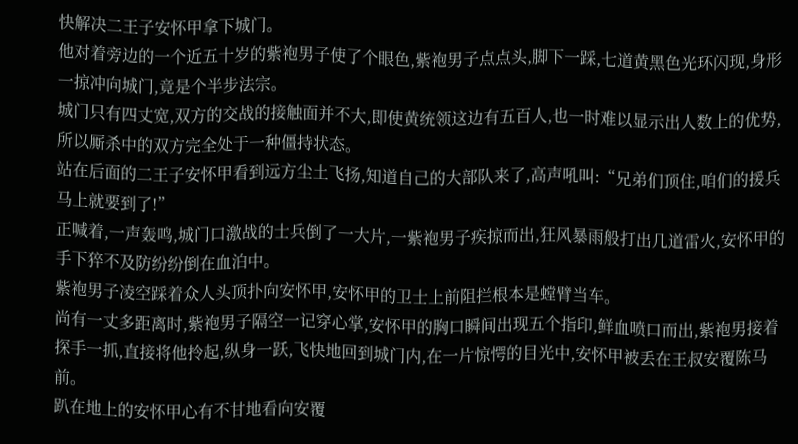快解决二王子安怀甲拿下城门。
他对着旁边的一个近五十岁的紫袍男子使了个眼色,紫袍男子点点头,脚下一踩,七道黄黑色光环闪现,身形一掠冲向城门,竟是个半步法宗。
城门只有四丈宽,双方的交战的接触面并不大,即使黄统领这边有五百人,也一时难以显示出人数上的优势,所以厮杀中的双方完全处于一种僵持状态。
站在后面的二王子安怀甲看到远方尘土飞扬,知道自己的大部队来了,高声吼叫:“兄弟们顶住,咱们的援兵马上就要到了!”
正喊着,一声轰鸣,城门口激战的士兵倒了一大片,一紫袍男子疾掠而出,狂风暴雨般打出几道雷火,安怀甲的手下猝不及防纷纷倒在血泊中。
紫袍男子凌空踩着众人头顶扑向安怀甲,安怀甲的卫士上前阻拦根本是螳臂当车。
尚有一丈多距离时,紫袍男子隔空一记穿心掌,安怀甲的胸口瞬间出现五个指印,鲜血喷口而出,紫袍男接着探手一抓,直接将他拎起,纵身一跃,飞快地回到城门内,在一片惊愕的目光中,安怀甲被丢在王叔安覆陈马前。
趴在地上的安怀甲心有不甘地看向安覆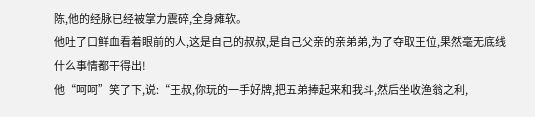陈,他的经脉已经被掌力震碎,全身瘫软。
他吐了口鲜血看着眼前的人,这是自己的叔叔,是自己父亲的亲弟弟,为了夺取王位,果然毫无底线什么事情都干得出!
他“呵呵”笑了下,说:“王叔,你玩的一手好牌,把五弟捧起来和我斗,然后坐收渔翁之利,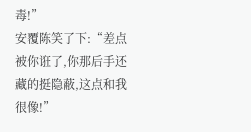毒!”
安覆陈笑了下:“差点被你诳了,你那后手还藏的挺隐蔽,这点和我很像!”